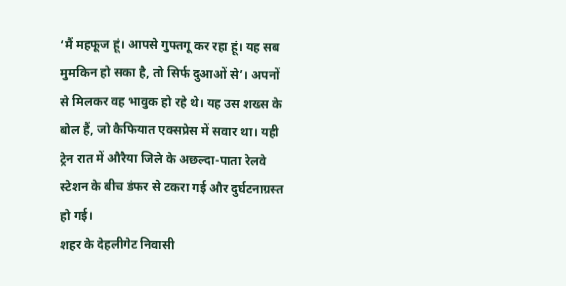‘मैं महफूज हूं। आपसे गुफ्तगू कर रहा हूं। यह सब मुमकिन हो सका है, तो सिर्फ दुआओं से’। अपनों से मिलकर वह भावुक हो रहे थे। यह उस शख्स के बोल हैं, जो कैफियात एक्सप्रेस में सवार था। यही ट्रेन रात में औरैया जिले के अछल्दा-पाता रेलवे स्टेशन के बीच डंफर से टकरा गई और दुर्घटनाग्रस्त हो गई।
शहर के देहलीगेट निवासी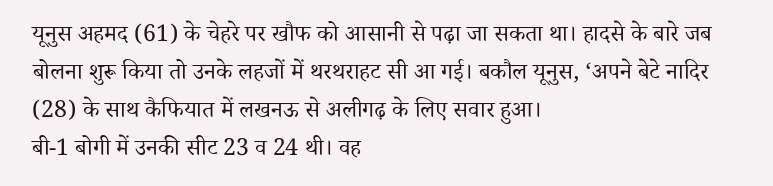यूनुस अहमद (61) के चेहरे पर खौफ को आसानी से पढ़ा जा सकता था। हादसे के बारे जब बोलना शुरू किया तो उनके लहजों में थरथराहट सी आ गई। बकौल यूनुस, ‘अपने बेटे नादिर (28) के साथ कैफियात में लखनऊ से अलीगढ़ के लिए सवार हुआ।
बी-1 बोगी में उनकी सीट 23 व 24 थी। वह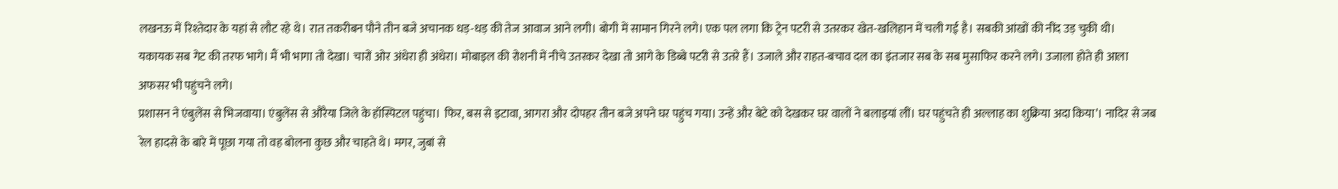लखनऊ में रिश्तेदार के यहां से लौट रहे थे। रात तकरीबन पौने तीन बजे अचानक धड़-धड़ की तेज आवाज आने लगी। बोगी में सामान गिरने लगे। एक पल लगा कि ट्रेन पटरी से उतरकर खेत-खलिहान में चली गई है। सबकी आंखों की नींद उड़ चुकी थी।
यकायक सब गेट की तरफ भागे। मैं भी भागा तो देखा। चारों ओर अंधेरा ही अंधेरा। मोबाइल की रोशनी में नीचे उतरकर देखा तो आगे के डिब्बे पटरी से उतरे हैं। उजाले और राहत-बचाव दल का इंतजार सब के सब मुसाफिर करने लगे। उजाला होते ही आला अफसर भी पहुंचने लगे।
प्रशासन ने एंबुलेंस से भिजवाया। एंबुलेंस से औरैया जिले के हॉस्पिटल पहुंचा। फिर, बस से इटावा, आगरा और दोपहर तीन बजे अपने घर पहुंच गया। उन्हें और बेटे को देखकर घर वालों ने बलाइयां लीं। घर पहुंचते ही अल्लाह का शुक्रिया अदा किया’। नादिर से जब रेल हादसे के बारे में पूछा गया तो वह बोलना कुछ और चाहते थे। मगर, जुबां से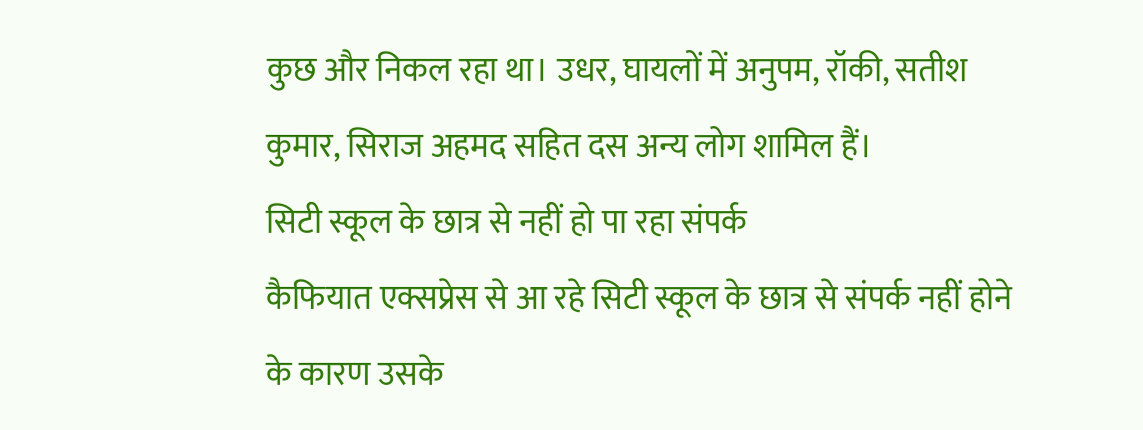कुछ और निकल रहा था। उधर, घायलों में अनुपम, रॉकी, सतीश कुमार, सिराज अहमद सहित दस अन्य लोग शामिल हैं।
सिटी स्कूल के छात्र से नहीं हो पा रहा संपर्क
कैफियात एक्सप्रेस से आ रहे सिटी स्कूल के छात्र से संपर्क नहीं होने के कारण उसके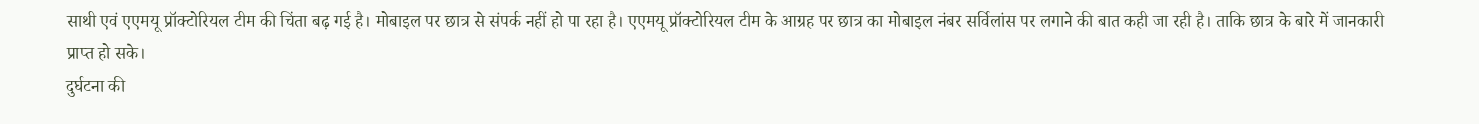साथी एवं एएमयू प्रॉक्टोरियल टीम की चिंता बढ़ गई है। मोबाइल पर छात्र से संपर्क नहीं हो पा रहा है। एएमयू प्रॉक्टोरियल टीम के आग्रह पर छात्र का मोबाइल नंबर सर्विलांस पर लगाने की बात कही जा रही है। ताकि छात्र के बारे में जानकारी प्राप्त हो सके।
दुर्घटना की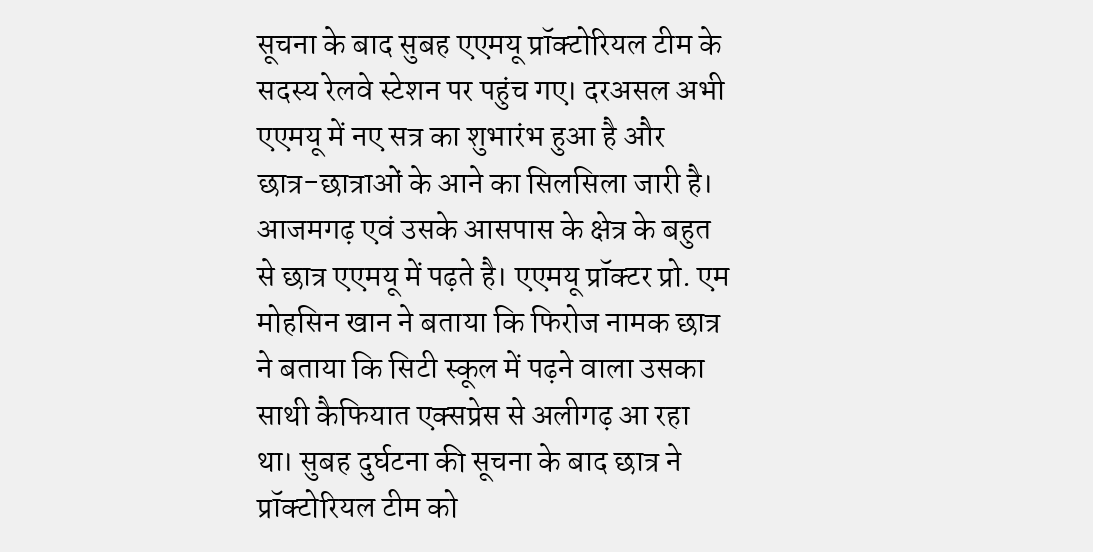सूचना के बाद सुबह एएमयू प्रॉक्टोरियल टीम के सदस्य रेलवे स्टेशन पर पहुंच गए। दरअसल अभी एएमयू में नए सत्र का शुभारंभ हुआ है और छात्र-छात्राओं के आने का सिलसिला जारी है। आजमगढ़ एवं उसके आसपास के क्षेत्र के बहुत से छात्र एएमयू में पढ़ते है। एएमयू प्रॉक्टर प्रो. एम मोहसिन खान ने बताया कि फिरोज नामक छात्र ने बताया कि सिटी स्कूल में पढ़ने वाला उसका साथी कैफियात एक्सप्रेस से अलीगढ़ आ रहा था। सुबह दुर्घटना की सूचना के बाद छात्र ने प्रॉक्टोरियल टीम को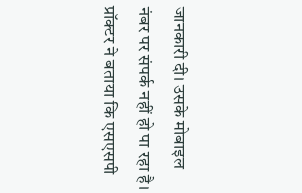जानकारी दी। उसके मोबाइल नंबर पर संपर्क नहीं हो पा रहा है। प्रॉक्टर ने बताया कि एसएसपी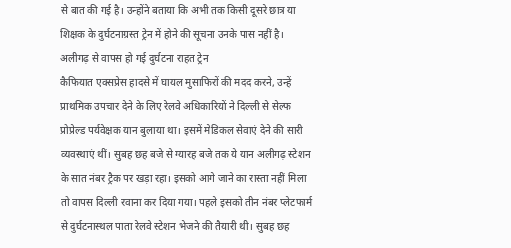से बात की गई है। उन्होंने बताया कि अभी तक किसी दूसरे छात्र या शिक्षक के दुर्घटनाग्रस्त ट्रेन में होने की सूचना उनके पास नहीं है।
अलीगढ़ से वापस हो गई दुर्घटना राहत ट्रेन
कैफियात एक्सप्रेस हादसे में घायल मुसाफिरों की मदद करने, उन्हें प्राथमिक उपचार देने के लिए रेलवे अधिकारियों ने दिल्ली से सेल्फ प्रोप्रेल्ड पर्यवेक्षक यान बुलाया था। इसमें मेडिकल सेवाएं देने की सारी व्यवस्थाएं थीं। सुबह छह बजे से ग्यारह बजे तक ये यान अलीगढ़ स्टेशन के सात नंबर ट्रैक पर खड़ा रहा। इसको आगे जाने का रास्ता नहीं मिला तो वापस दिल्ली रवाना कर दिया गया। पहले इसको तीन नंबर प्लेटफार्म से दुर्घटनास्थल पाता रेलवे स्टेशन भेजने की तैयारी थी। सुबह छह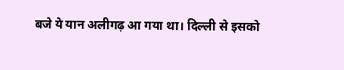बजे ये यान अलीगढ़ आ गया था। दिल्ली से इसको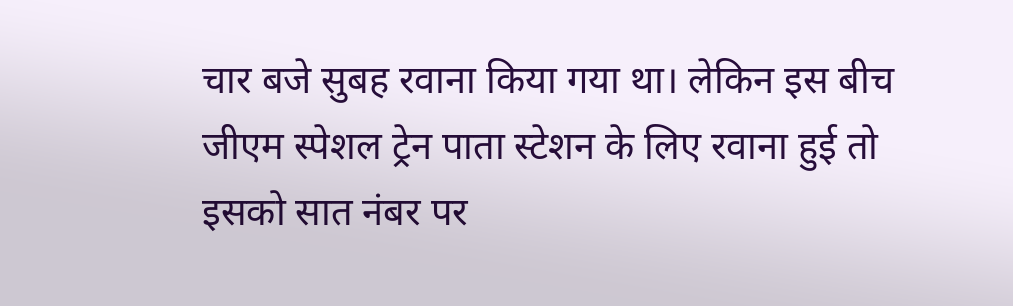चार बजे सुबह रवाना किया गया था। लेकिन इस बीच जीएम स्पेशल ट्रेन पाता स्टेशन के लिए रवाना हुई तो इसको सात नंबर पर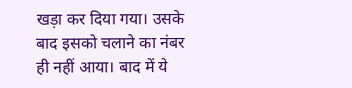खड़ा कर दिया गया। उसके बाद इसको चलाने का नंबर ही नहीं आया। बाद में ये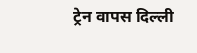ट्रेन वापस दिल्ली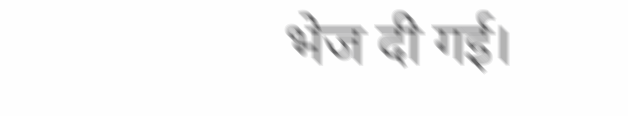भेज दी गई।